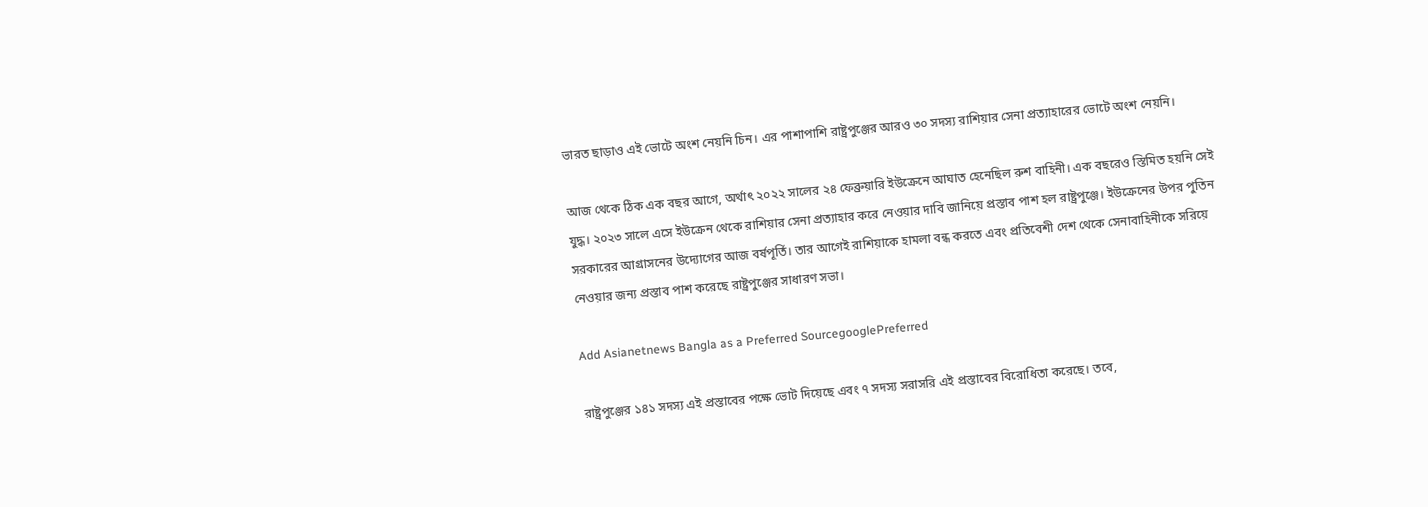ভারত ছাড়াও এই ভোটে অংশ নেয়নি চিন। এর পাশাপাশি রাষ্ট্রপুঞ্জের আরও ৩০ সদস্য রাশিয়ার সেনা প্রত্যাহারের ভোটে অংশ নেয়নি।

আজ থেকে ঠিক এক বছর আগে, অর্থাৎ ২০২২ সালের ২৪ ফেব্রুয়ারি ইউক্রেনে আঘাত হেনেছিল রুশ বাহিনী। এক বছরেও স্তিমিত হয়নি সেই যুদ্ধ। ২০২৩ সালে এসে ইউক্রেন থেকে রাশিয়ার সেনা প্রত্যাহার করে নেওয়ার দাবি জানিয়ে প্রস্তাব পাশ হল রাষ্ট্রপুঞ্জে। ইউক্রেনের উপর পুতিন সরকারের আগ্রাসনের উদ্যোগের আজ বর্ষপূর্তি। তার আগেই রাশিয়াকে হামলা বন্ধ করতে এবং প্রতিবেশী দেশ থেকে সেনাবাহিনীকে সরিয়ে নেওয়ার জন্য প্রস্তাব পাশ করেছে রাষ্ট্রপুঞ্জের সাধারণ সভা।

Add Asianetnews Bangla as a Preferred SourcegooglePreferred

রাষ্ট্রপুঞ্জের ১৪১ সদস্য এই প্রস্তাবের পক্ষে ভোট দিয়েছে এবং ৭ সদস্য সরাসরি এই প্রস্তাবের বিরোধিতা করেছে। তবে,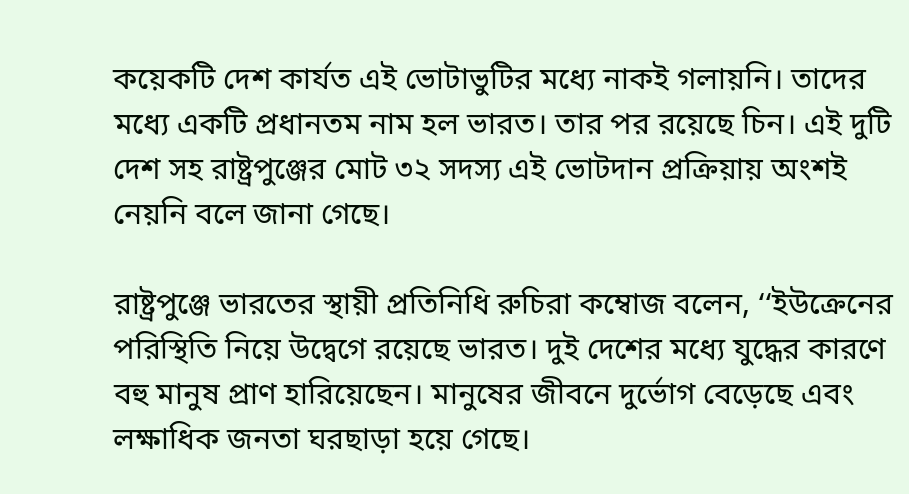কয়েকটি দেশ কার্যত এই ভোটাভুটির মধ্যে নাকই গলায়নি। তাদের মধ্যে একটি প্রধানতম নাম হল ভারত। তার পর রয়েছে চিন। এই দুটি দেশ সহ রাষ্ট্রপুঞ্জের মোট ৩২ সদস্য এই ভোটদান প্রক্রিয়ায় অংশই নেয়নি বলে জানা গেছে।

রাষ্ট্রপুঞ্জে ভারতের স্থায়ী প্রতিনিধি রুচিরা কম্বোজ বলেন, ‘‘ইউক্রেনের পরিস্থিতি নিয়ে উদ্বেগে রয়েছে ভারত। দুই দেশের মধ্যে যুদ্ধের কারণে বহু মানুষ প্রাণ হারিয়েছেন। মানুষের জীবনে দুর্ভোগ বেড়েছে এবং লক্ষাধিক জনতা ঘরছাড়া হয়ে গেছে।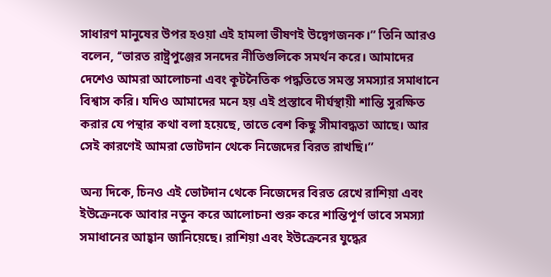সাধারণ মানুষের উপর হওয়া এই হামলা ভীষণই উদ্বেগজনক।” তিনি আরও বলেন, ‘‘ভারত রাষ্ট্রপুঞ্জের সনদের নীতিগুলিকে সমর্থন করে। আমাদের দেশেও আমরা আলোচনা এবং কূটনৈতিক পদ্ধতিতে সমস্ত সমস্যার সমাধানে বিশ্বাস করি। যদিও আমাদের মনে হয় এই প্রস্তাবে দীর্ঘস্থায়ী শান্তি সুরক্ষিত করার যে পন্থার কথা বলা হয়েছে, তাতে বেশ কিছু সীমাবদ্ধতা আছে। আর সেই কারণেই আমরা ভোটদান থেকে নিজেদের বিরত রাখছি।’’

অন্য দিকে, চিনও এই ভোটদান থেকে নিজেদের বিরত রেখে রাশিয়া এবং ইউক্রেনকে আবার নতুন করে আলোচনা শুরু করে শান্তিপূর্ণ ভাবে সমস্যা সমাধানের আহ্বান জানিয়েছে। রাশিয়া এবং ইউক্রেনের যুদ্ধের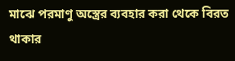মাঝে পরমাণু অস্ত্রের ব্যবহার করা থেকে বিরত থাকার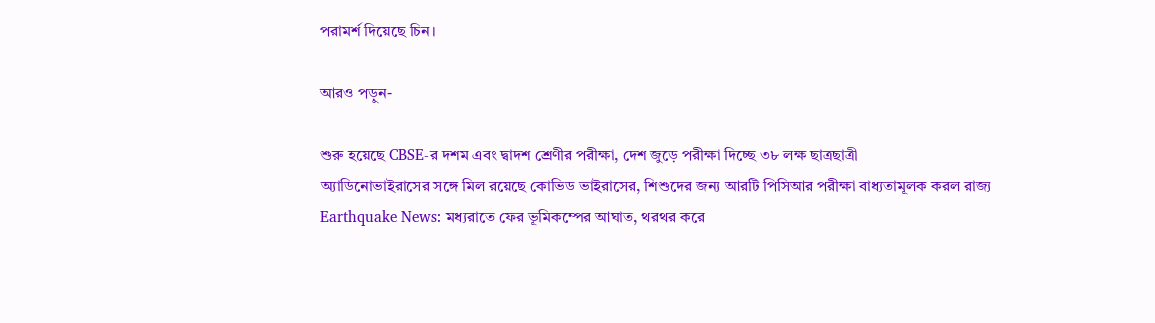পরামর্শ দিয়েছে চিন।

আরও পড়ুন-

শুরু হয়েছে CBSE-র দশম এবং দ্বাদশ শ্রেণীর পরীক্ষা, দেশ জুড়ে পরীক্ষা দিচ্ছে ৩৮ লক্ষ ছাত্রছাত্রী
অ্যাডিনোভাইরাসের সঙ্গে মিল রয়েছে কোভিড ভাইরাসের, শিশুদের জন্য আরটি পিসিআর পরীক্ষা বাধ্যতামূলক করল রাজ্য
Earthquake News: মধ্যরাতে ফের ভূমিকম্পের আঘাত, থরথর করে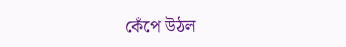কেঁপে উঠল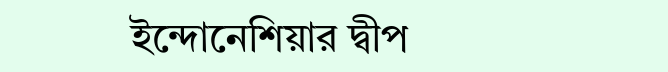ইন্দোনেশিয়ার দ্বীপ